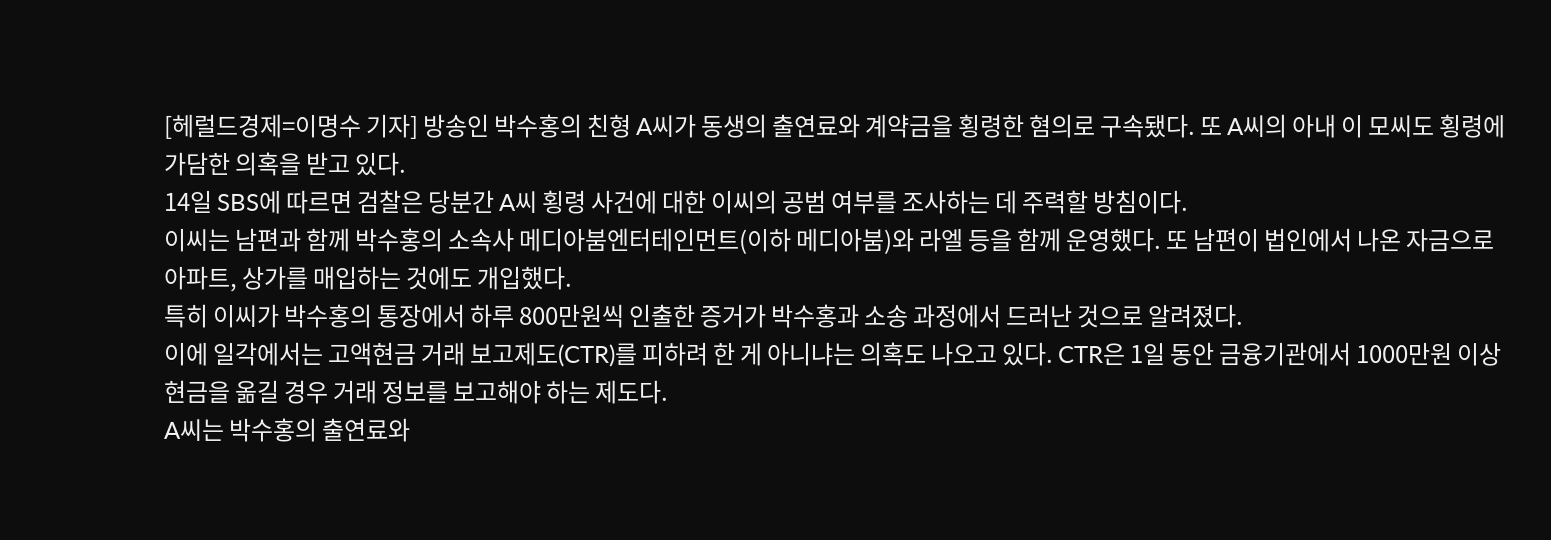[헤럴드경제=이명수 기자] 방송인 박수홍의 친형 A씨가 동생의 출연료와 계약금을 횡령한 혐의로 구속됐다. 또 A씨의 아내 이 모씨도 횡령에 가담한 의혹을 받고 있다.
14일 SBS에 따르면 검찰은 당분간 A씨 횡령 사건에 대한 이씨의 공범 여부를 조사하는 데 주력할 방침이다.
이씨는 남편과 함께 박수홍의 소속사 메디아붐엔터테인먼트(이하 메디아붐)와 라엘 등을 함께 운영했다. 또 남편이 법인에서 나온 자금으로 아파트, 상가를 매입하는 것에도 개입했다.
특히 이씨가 박수홍의 통장에서 하루 800만원씩 인출한 증거가 박수홍과 소송 과정에서 드러난 것으로 알려졌다.
이에 일각에서는 고액현금 거래 보고제도(CTR)를 피하려 한 게 아니냐는 의혹도 나오고 있다. CTR은 1일 동안 금융기관에서 1000만원 이상 현금을 옮길 경우 거래 정보를 보고해야 하는 제도다.
A씨는 박수홍의 출연료와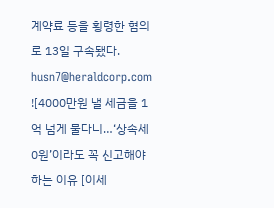계약료 등을 횡령한 혐의로 13일 구속됐다.
husn7@heraldcorp.com
![4000만원 낼 세금을 1억 넘게 물다니…‘상속세 0원’이라도 꼭 신고해야 하는 이유 [이세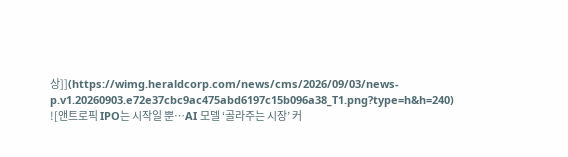상]](https://wimg.heraldcorp.com/news/cms/2026/09/03/news-p.v1.20260903.e72e37cbc9ac475abd6197c15b096a38_T1.png?type=h&h=240)
![앤트로픽 IPO는 시작일 뿐…AI 모델 ‘골라주는 시장’ 커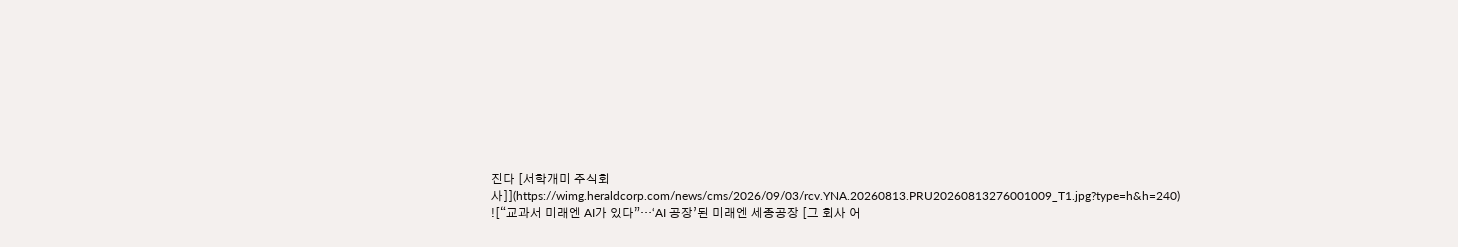진다 [서학개미 주식회사]](https://wimg.heraldcorp.com/news/cms/2026/09/03/rcv.YNA.20260813.PRU20260813276001009_T1.jpg?type=h&h=240)
![“교과서 미래엔 AI가 있다”…‘AI 공장’된 미래엔 세종공장 [그 회사 어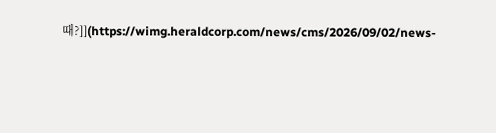때?]](https://wimg.heraldcorp.com/news/cms/2026/09/02/news-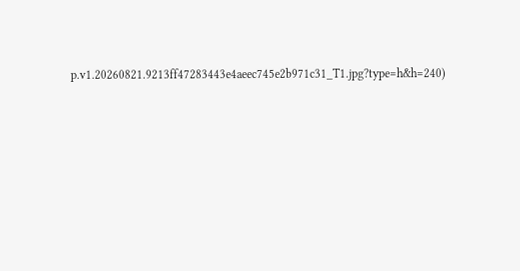p.v1.20260821.9213ff47283443e4aeec745e2b971c31_T1.jpg?type=h&h=240)